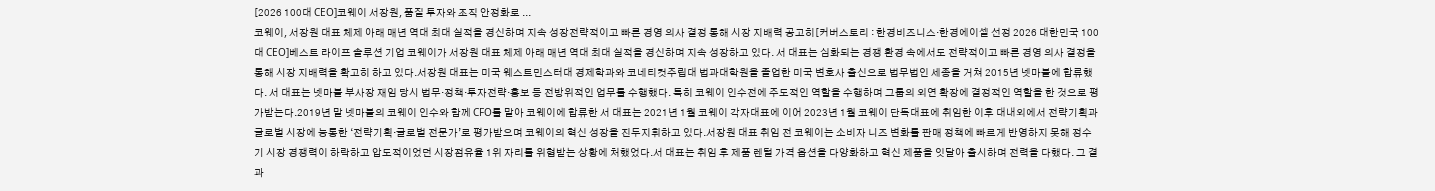[2026 100대 CEO]코웨이 서장원, 품질 투자와 조직 안정화로 ...
코웨이, 서장원 대표 체제 아래 매년 역대 최대 실적을 경신하며 지속 성장전략적이고 빠른 경영 의사 결정 통해 시장 지배력 공고히[커버스토리 : 한경비즈니스·한경에이셀 선정 2026 대한민국 100대 CEO]베스트 라이프 솔루션 기업 코웨이가 서장원 대표 체제 아래 매년 역대 최대 실적을 경신하며 지속 성장하고 있다. 서 대표는 심화되는 경쟁 환경 속에서도 전략적이고 빠른 경영 의사 결정을 통해 시장 지배력을 확고히 하고 있다.서장원 대표는 미국 웨스트민스터대 경제학과와 코네티컷주립대 법과대학원을 졸업한 미국 변호사 출신으로 법무법인 세종을 거쳐 2015년 넷마블에 합류했다. 서 대표는 넷마블 부사장 재임 당시 법무·정책·투자전략·홍보 등 전방위적인 업무를 수행했다. 특히 코웨이 인수전에 주도적인 역할을 수행하며 그룹의 외연 확장에 결정적인 역할을 한 것으로 평가받는다.2019년 말 넷마블의 코웨이 인수와 함께 CFO를 맡아 코웨이에 합류한 서 대표는 2021년 1월 코웨이 각자대표에 이어 2023년 1월 코웨이 단독대표에 취임한 이후 대내외에서 전략기획과 글로벌 시장에 능통한 ‘전략기획·글로벌 전문가’로 평가받으며 코웨이의 혁신 성장을 진두지휘하고 있다.서장원 대표 취임 전 코웨이는 소비자 니즈 변화를 판매 정책에 빠르게 반영하지 못해 정수기 시장 경쟁력이 하락하고 압도적이었던 시장점유율 1위 자리를 위협받는 상황에 처했었다.서 대표는 취임 후 제품 렌털 가격 옵션을 다양화하고 혁신 제품을 잇달아 출시하며 전력을 다했다. 그 결과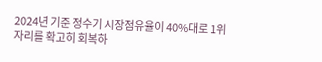2024년 기준 정수기 시장점유율이 40%대로 1위 자리를 확고히 회복하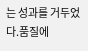는 성과를 거두었다.품질에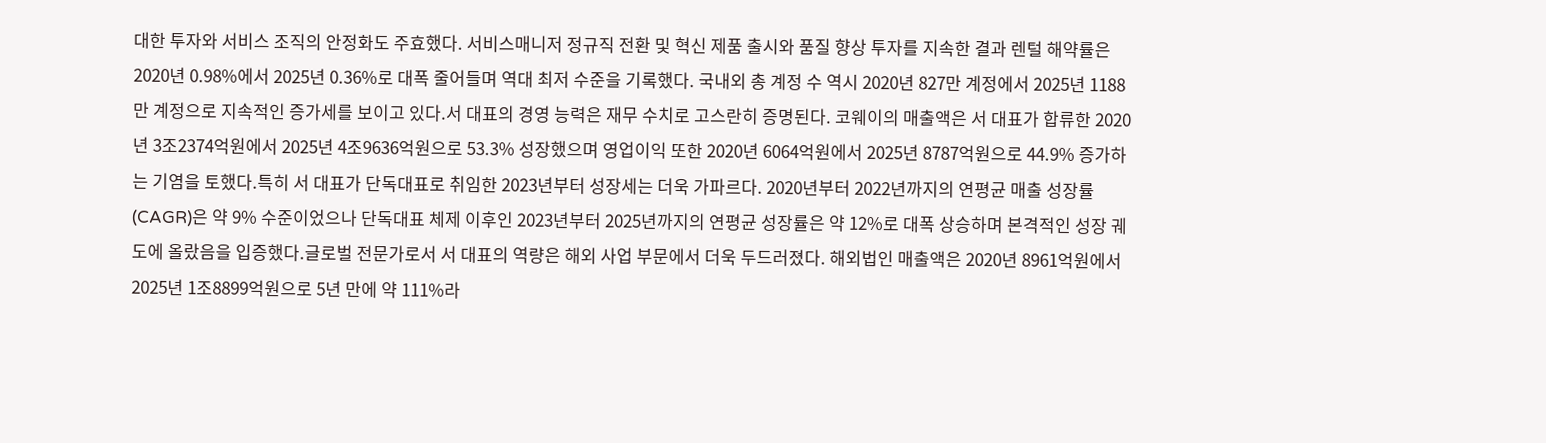대한 투자와 서비스 조직의 안정화도 주효했다. 서비스매니저 정규직 전환 및 혁신 제품 출시와 품질 향상 투자를 지속한 결과 렌털 해약률은 2020년 0.98%에서 2025년 0.36%로 대폭 줄어들며 역대 최저 수준을 기록했다. 국내외 총 계정 수 역시 2020년 827만 계정에서 2025년 1188만 계정으로 지속적인 증가세를 보이고 있다.서 대표의 경영 능력은 재무 수치로 고스란히 증명된다. 코웨이의 매출액은 서 대표가 합류한 2020년 3조2374억원에서 2025년 4조9636억원으로 53.3% 성장했으며 영업이익 또한 2020년 6064억원에서 2025년 8787억원으로 44.9% 증가하는 기염을 토했다.특히 서 대표가 단독대표로 취임한 2023년부터 성장세는 더욱 가파르다. 2020년부터 2022년까지의 연평균 매출 성장률(CAGR)은 약 9% 수준이었으나 단독대표 체제 이후인 2023년부터 2025년까지의 연평균 성장률은 약 12%로 대폭 상승하며 본격적인 성장 궤도에 올랐음을 입증했다.글로벌 전문가로서 서 대표의 역량은 해외 사업 부문에서 더욱 두드러졌다. 해외법인 매출액은 2020년 8961억원에서 2025년 1조8899억원으로 5년 만에 약 111%라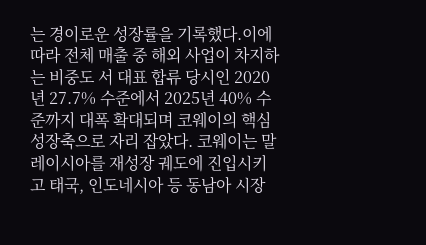는 경이로운 성장률을 기록했다.이에 따라 전체 매출 중 해외 사업이 차지하는 비중도 서 대표 합류 당시인 2020년 27.7% 수준에서 2025년 40% 수준까지 대폭 확대되며 코웨이의 핵심 성장축으로 자리 잡았다. 코웨이는 말레이시아를 재성장 궤도에 진입시키고 태국, 인도네시아 등 동남아 시장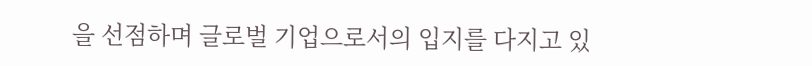을 선점하며 글로벌 기업으로서의 입지를 다지고 있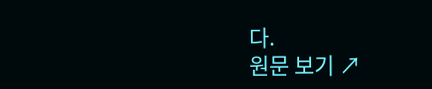다.
원문 보기 ↗